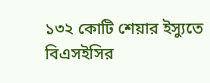১৩২ কোটি শেয়ার ইস্যুতে বিএসইসির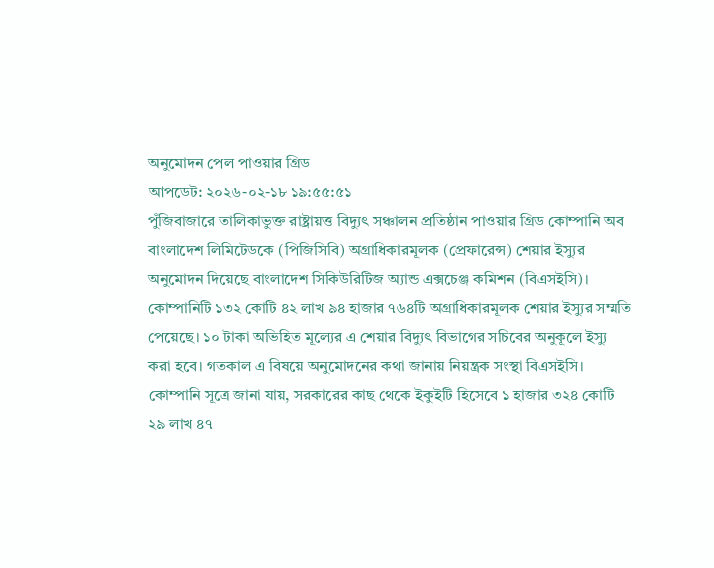অনুমোদন পেল পাওয়ার গ্রিড
আপডেট: ২০২৬-০২-১৮ ১৯:৫৫:৫১
পুঁজিবাজারে তালিকাভুক্ত রাষ্ট্রায়ত্ত বিদ্যুৎ সঞ্চালন প্রতিষ্ঠান পাওয়ার গ্রিড কোম্পানি অব বাংলাদেশ লিমিটেডকে (পিজিসিবি) অগ্রাধিকারমূলক (প্রেফারেন্স) শেয়ার ইস্যুর অনুমোদন দিয়েছে বাংলাদেশ সিকিউরিটিজ অ্যান্ড এক্সচেঞ্জ কমিশন (বিএসইসি)। কোম্পানিটি ১৩২ কোটি ৪২ লাখ ৯৪ হাজার ৭৬৪টি অগ্রাধিকারমূলক শেয়ার ইস্যুর সম্মতি পেয়েছে। ১০ টাকা অভিহিত মূল্যের এ শেয়ার বিদ্যুৎ বিভাগের সচিবের অনুকূলে ইস্যু করা হবে। গতকাল এ বিষয়ে অনুমোদনের কথা জানায় নিয়ন্ত্রক সংস্থা বিএসইসি।
কোম্পানি সূত্রে জানা যায়, সরকারের কাছ থেকে ইকুইটি হিসেবে ১ হাজার ৩২৪ কোটি ২৯ লাখ ৪৭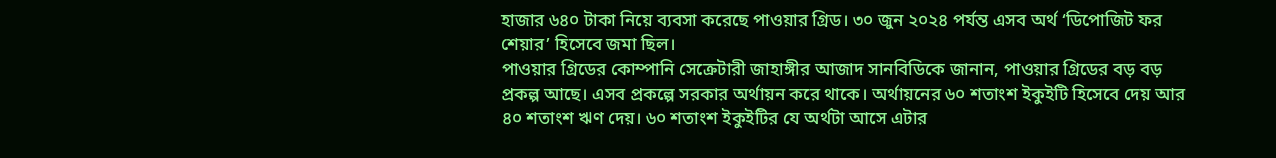হাজার ৬৪০ টাকা নিয়ে ব্যবসা করেছে পাওয়ার গ্রিড। ৩০ জুন ২০২৪ পর্যন্ত এসব অর্থ ‘ডিপোজিট ফর শেয়ার’ হিসেবে জমা ছিল।
পাওয়ার গ্রিডের কোম্পানি সেক্রেটারী জাহাঙ্গীর আজাদ সানবিডিকে জানান, পাওয়ার গ্রিডের বড় বড় প্রকল্প আছে। এসব প্রকল্পে সরকার অর্থায়ন করে থাকে। অর্থায়নের ৬০ শতাংশ ইকুইটি হিসেবে দেয় আর ৪০ শতাংশ ঋণ দেয়। ৬০ শতাংশ ইকুইটির যে অর্থটা আসে এটার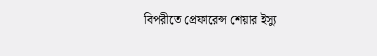বিপরীতে প্রেফারেন্স শেয়ার ইস্যু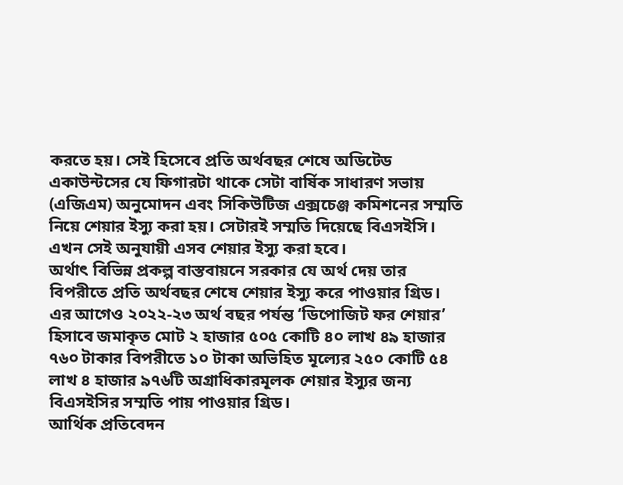করতে হয়। সেই হিসেবে প্রতি অর্থবছর শেষে অডিটেড একাউন্টসের যে ফিগারটা থাকে সেটা বার্ষিক সাধারণ সভায় (এজিএম) অনুমোদন এবং সিকিউটিজ এক্সচেঞ্জ কমিশনের সম্মতি নিয়ে শেয়ার ইস্যু করা হয়। সেটারই সম্মতি দিয়েছে বিএসইসি। এখন সেই অনুযায়ী এসব শেয়ার ইস্যু করা হবে।
অর্থাৎ বিভিন্ন প্রকল্প বাস্তবায়নে সরকার যে অর্থ দেয় তার বিপরীতে প্রতি অর্থবছর শেষে শেয়ার ইস্যু করে পাওয়ার গ্রিড।
এর আগেও ২০২২-২৩ অর্থ বছর পর্যন্ত ‘ডিপোজিট ফর শেয়ার’ হিসাবে জমাকৃত মোট ২ হাজার ৫০৫ কোটি ৪০ লাখ ৪৯ হাজার ৭৬০ টাকার বিপরীতে ১০ টাকা অভিহিত মূল্যের ২৫০ কোটি ৫৪ লাখ ৪ হাজার ৯৭৬টি অগ্রাধিকারমূলক শেয়ার ইস্যুর জন্য বিএসইসির সম্মতি পায় পাওয়ার গ্রিড।
আর্থিক প্রতিবেদন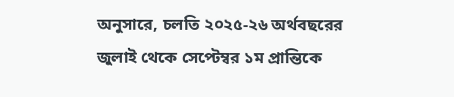অনুসারে, চলতি ২০২৫-২৬ অর্থবছরের জুলাই থেকে সেপ্টেম্বর ১ম প্রান্তিকে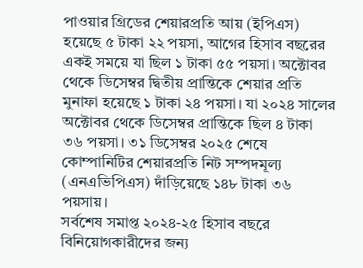পাওয়ার গ্রিডের শেয়ারপ্রতি আয় (ইপিএস) হয়েছে ৫ টাকা ২২ পয়সা, আগের হিসাব বছরের একই সময়ে যা ছিল ১ টাকা ৫৫ পয়সা। অক্টোবর থেকে ডিসেম্বর দ্বিতীয় প্রান্তিকে শেয়ার প্রতি মুনাফা হয়েছে ১ টাকা ২৪ পয়সা। যা ২০২৪ সালের অক্টোবর থেকে ডিসেম্বর প্রান্তিকে ছিল ৪ টাকা ৩৬ পয়সা। ৩১ ডিসেম্বর ২০২৫ শেষে কোম্পানিটির শেয়ারপ্রতি নিট সম্পদমূল্য (এনএভিপিএস) দাঁড়িয়েছে ১৪৮ টাকা ৩৬ পয়সায়।
সর্বশেষ সমাপ্ত ২০২৪-২৫ হিসাব বছরে বিনিয়োগকারীদের জন্য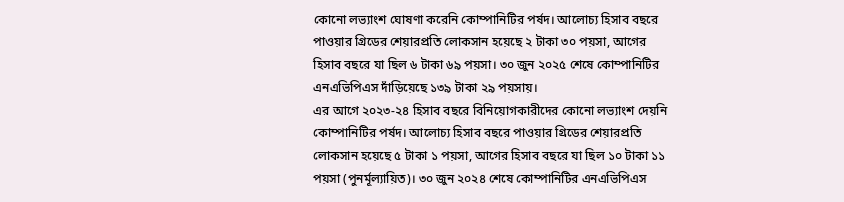কোনো লভ্যাংশ ঘোষণা করেনি কোম্পানিটির পর্ষদ। আলোচ্য হিসাব বছরে পাওয়ার গ্রিডের শেয়ারপ্রতি লোকসান হয়েছে ২ টাকা ৩০ পয়সা, আগের হিসাব বছরে যা ছিল ৬ টাকা ৬৯ পয়সা। ৩০ জুন ২০২৫ শেষে কোম্পানিটির এনএভিপিএস দাঁড়িয়েছে ১৩৯ টাকা ২৯ পয়সায়।
এর আগে ২০২৩-২৪ হিসাব বছরে বিনিয়োগকারীদের কোনো লভ্যাংশ দেয়নি কোম্পানিটির পর্ষদ। আলোচ্য হিসাব বছরে পাওয়ার গ্রিডের শেয়ারপ্রতি লোকসান হয়েছে ৫ টাকা ১ পয়সা, আগের হিসাব বছরে যা ছিল ১০ টাকা ১১ পয়সা (পুনর্মূল্যায়িত)। ৩০ জুন ২০২৪ শেষে কোম্পানিটির এনএভিপিএস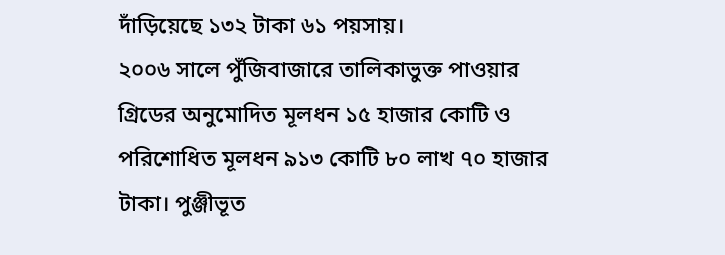দাঁড়িয়েছে ১৩২ টাকা ৬১ পয়সায়।
২০০৬ সালে পুঁজিবাজারে তালিকাভুক্ত পাওয়ার গ্রিডের অনুমোদিত মূলধন ১৫ হাজার কোটি ও পরিশোধিত মূলধন ৯১৩ কোটি ৮০ লাখ ৭০ হাজার টাকা। পুঞ্জীভূত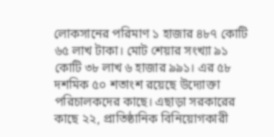লোকসানের পরিমাণ ১ হাজার ৪৮৭ কোটি ৬৫ লাখ টাকা। মোট শেয়ার সংখ্যা ৯১ কোটি ৩৮ লাখ ৬ হাজার ৯৯১। এর ৫৮ দশমিক ৫০ শতাংশ রয়েছে উদ্যোক্তা পরিচালকদের কাছে। এছাড়া সরকারের কাছে ২২, প্রাতিষ্ঠানিক বিনিয়োগকারী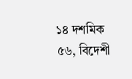১৪ দশমিক ৫৬, বিদেশী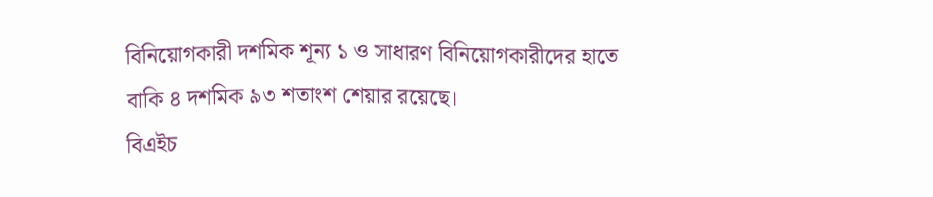বিনিয়োগকারী দশমিক শূন্য ১ ও সাধারণ বিনিয়োগকারীদের হাতে বাকি ৪ দশমিক ৯৩ শতাংশ শেয়ার রয়েছে।
বিএইচ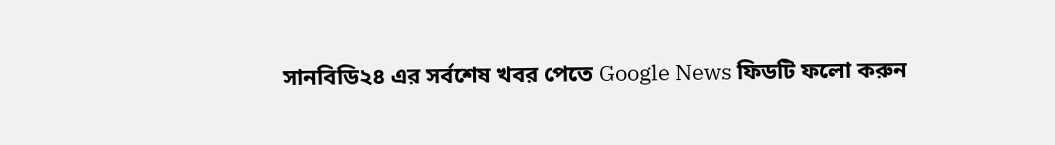সানবিডি২৪ এর সর্বশেষ খবর পেতে Google News ফিডটি ফলো করুন